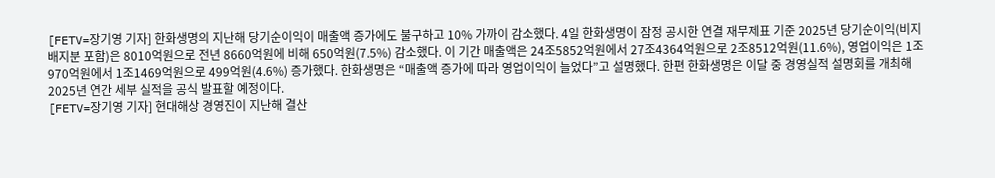[FETV=장기영 기자] 한화생명의 지난해 당기순이익이 매출액 증가에도 불구하고 10% 가까이 감소했다. 4일 한화생명이 잠정 공시한 연결 재무제표 기준 2025년 당기순이익(비지배지분 포함)은 8010억원으로 전년 8660억원에 비해 650억원(7.5%) 감소했다. 이 기간 매출액은 24조5852억원에서 27조4364억원으로 2조8512억원(11.6%), 영업이익은 1조970억원에서 1조1469억원으로 499억원(4.6%) 증가했다. 한화생명은 “매출액 증가에 따라 영업이익이 늘었다”고 설명했다. 한편 한화생명은 이달 중 경영실적 설명회를 개최해 2025년 연간 세부 실적을 공식 발표할 예정이다.
[FETV=장기영 기자] 현대해상 경영진이 지난해 결산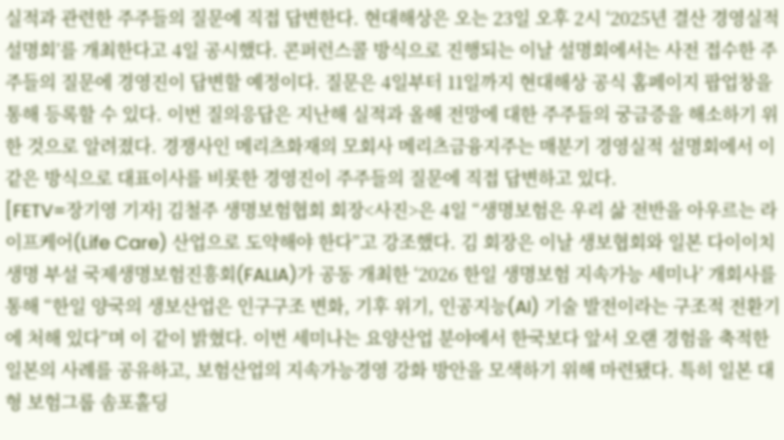실적과 관련한 주주들의 질문에 직접 답변한다. 현대해상은 오는 23일 오후 2시 ‘2025년 결산 경영실적 설명회’를 개최한다고 4일 공시했다. 콘퍼런스콜 방식으로 진행되는 이날 설명회에서는 사전 접수한 주주들의 질문에 경영진이 답변할 예정이다. 질문은 4일부터 11일까지 현대해상 공식 홈페이지 팝업창을 통해 등록할 수 있다. 이번 질의응답은 지난해 실적과 올해 전망에 대한 주주들의 궁금증을 해소하기 위한 것으로 알려졌다. 경쟁사인 메리츠화재의 모회사 메리츠금융지주는 매분기 경영실적 설명회에서 이 같은 방식으로 대표이사를 비롯한 경영진이 주주들의 질문에 직접 답변하고 있다.
[FETV=장기영 기자] 김철주 생명보험협회 회장<사진>은 4일 “생명보험은 우리 삶 전반을 아우르는 라이프케어(Life Care) 산업으로 도약해야 한다”고 강조했다. 김 회장은 이날 생보협회와 일본 다이이치생명 부설 국제생명보험진흥회(FALIA)가 공동 개최한 ‘2026 한일 생명보험 지속가능 세미나’ 개회사를 통해 “한일 양국의 생보산업은 인구구조 변화, 기후 위기, 인공지능(AI) 기술 발전이라는 구조적 전환기에 처해 있다”며 이 같이 밝혔다. 이번 세미나는 요양산업 분야에서 한국보다 앞서 오랜 경험을 축적한 일본의 사례를 공유하고, 보험산업의 지속가능경영 강화 방안을 모색하기 위해 마련됐다. 특히 일본 대형 보험그룹 솜포홀딩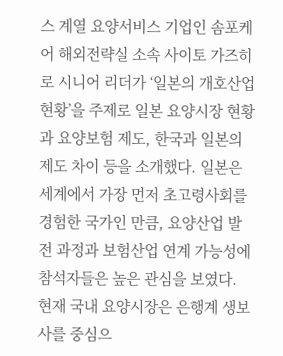스 계열 요양서비스 기업인 솜포케어 해외전략실 소속 사이토 가즈히로 시니어 리더가 ‘일본의 개호산업 현황’을 주제로 일본 요양시장 현황과 요양보험 제도, 한국과 일본의 제도 차이 등을 소개했다. 일본은 세계에서 가장 먼저 초고령사회를 경험한 국가인 만큼, 요양산업 발전 과정과 보험산업 연계 가능성에 참석자들은 높은 관심을 보였다. 현재 국내 요양시장은 은행계 생보사를 중심으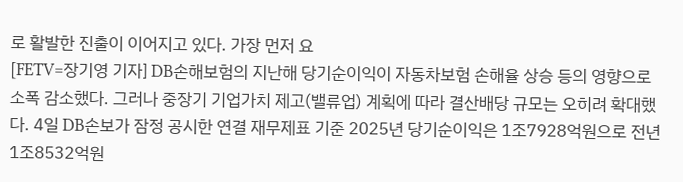로 활발한 진출이 이어지고 있다. 가장 먼저 요
[FETV=장기영 기자] DB손해보험의 지난해 당기순이익이 자동차보험 손해율 상승 등의 영향으로 소폭 감소했다. 그러나 중장기 기업가치 제고(밸류업) 계획에 따라 결산배당 규모는 오히려 확대했다. 4일 DB손보가 잠정 공시한 연결 재무제표 기준 2025년 당기순이익은 1조7928억원으로 전년 1조8532억원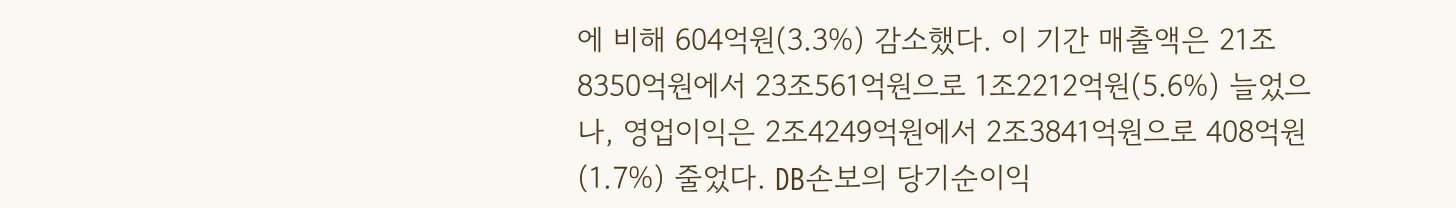에 비해 604억원(3.3%) 감소했다. 이 기간 매출액은 21조8350억원에서 23조561억원으로 1조2212억원(5.6%) 늘었으나, 영업이익은 2조4249억원에서 2조3841억원으로 408억원(1.7%) 줄었다. DB손보의 당기순이익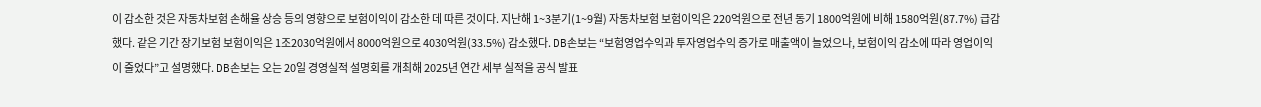이 감소한 것은 자동차보험 손해율 상승 등의 영향으로 보험이익이 감소한 데 따른 것이다. 지난해 1~3분기(1~9월) 자동차보험 보험이익은 220억원으로 전년 동기 1800억원에 비해 1580억원(87.7%) 급감했다. 같은 기간 장기보험 보험이익은 1조2030억원에서 8000억원으로 4030억원(33.5%) 감소했다. DB손보는 “보험영업수익과 투자영업수익 증가로 매출액이 늘었으나, 보험이익 감소에 따라 영업이익이 줄었다”고 설명했다. DB손보는 오는 20일 경영실적 설명회를 개최해 2025년 연간 세부 실적을 공식 발표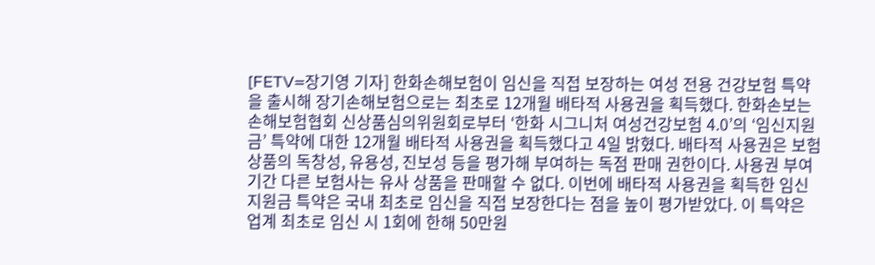[FETV=장기영 기자] 한화손해보험이 임신을 직접 보장하는 여성 전용 건강보험 특약을 출시해 장기손해보험으로는 최초로 12개월 배타적 사용권을 획득했다. 한화손보는 손해보험협회 신상품심의위원회로부터 ‘한화 시그니처 여성건강보험 4.0’의 ‘임신지원금’ 특약에 대한 12개월 배타적 사용권을 획득했다고 4일 밝혔다. 배타적 사용권은 보험상품의 독창성, 유용성, 진보성 등을 평가해 부여하는 독점 판매 권한이다. 사용권 부여 기간 다른 보험사는 유사 상품을 판매할 수 없다. 이번에 배타적 사용권을 획득한 임신지원금 특약은 국내 최초로 임신을 직접 보장한다는 점을 높이 평가받았다. 이 특약은 업계 최초로 임신 시 1회에 한해 50만원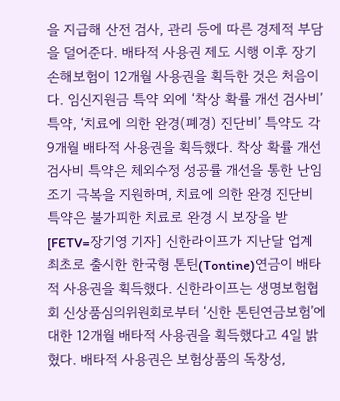을 지급해 산전 검사, 관리 등에 따른 경제적 부담을 덜어준다. 배타적 사용권 제도 시행 이후 장기손해보험이 12개월 사용권을 획득한 것은 처음이다. 임신지원금 특약 외에 ‘착상 확률 개선 검사비’ 특약, ‘치료에 의한 완경(폐경) 진단비’ 특약도 각 9개월 배타적 사용권을 획득했다. 착상 확률 개선 검사비 특약은 체외수정 성공률 개선을 통한 난임 조기 극복을 지원하며, 치료에 의한 완경 진단비 특약은 불가피한 치료로 완경 시 보장을 받
[FETV=장기영 기자] 신한라이프가 지난달 업계 최초로 출시한 한국형 톤틴(Tontine)연금이 배타적 사용권을 획득했다. 신한라이프는 생명보험협회 신상품심의위원회로부터 ‘신한 톤틴연금보험’에 대한 12개월 배타적 사용권을 획득했다고 4일 밝혔다. 배타적 사용권은 보험상품의 독창성,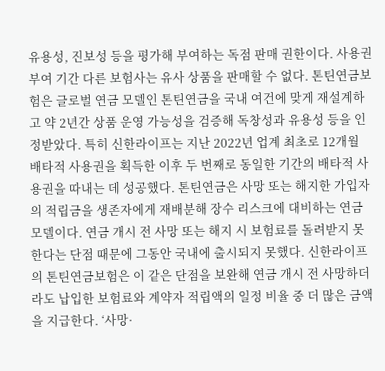유용성, 진보성 등을 평가해 부여하는 독점 판매 권한이다. 사용권 부여 기간 다른 보험사는 유사 상품을 판매할 수 없다. 톤틴연금보험은 글로벌 연금 모델인 톤틴연금을 국내 여건에 맞게 재설계하고 약 2년간 상품 운영 가능성을 검증해 독창성과 유용성 등을 인정받았다. 특히 신한라이프는 지난 2022년 업계 최초로 12개월 배타적 사용권을 획득한 이후 두 번째로 동일한 기간의 배타적 사용권을 따내는 데 성공했다. 톤틴연금은 사망 또는 해지한 가입자의 적립금을 생존자에게 재배분해 장수 리스크에 대비하는 연금 모델이다. 연금 개시 전 사망 또는 해지 시 보험료를 돌려받지 못한다는 단점 때문에 그동안 국내에 출시되지 못했다. 신한라이프의 톤틴연금보험은 이 같은 단점을 보완해 연금 개시 전 사망하더라도 납입한 보험료와 계약자 적립액의 일정 비율 중 더 많은 금액을 지급한다. ‘사망·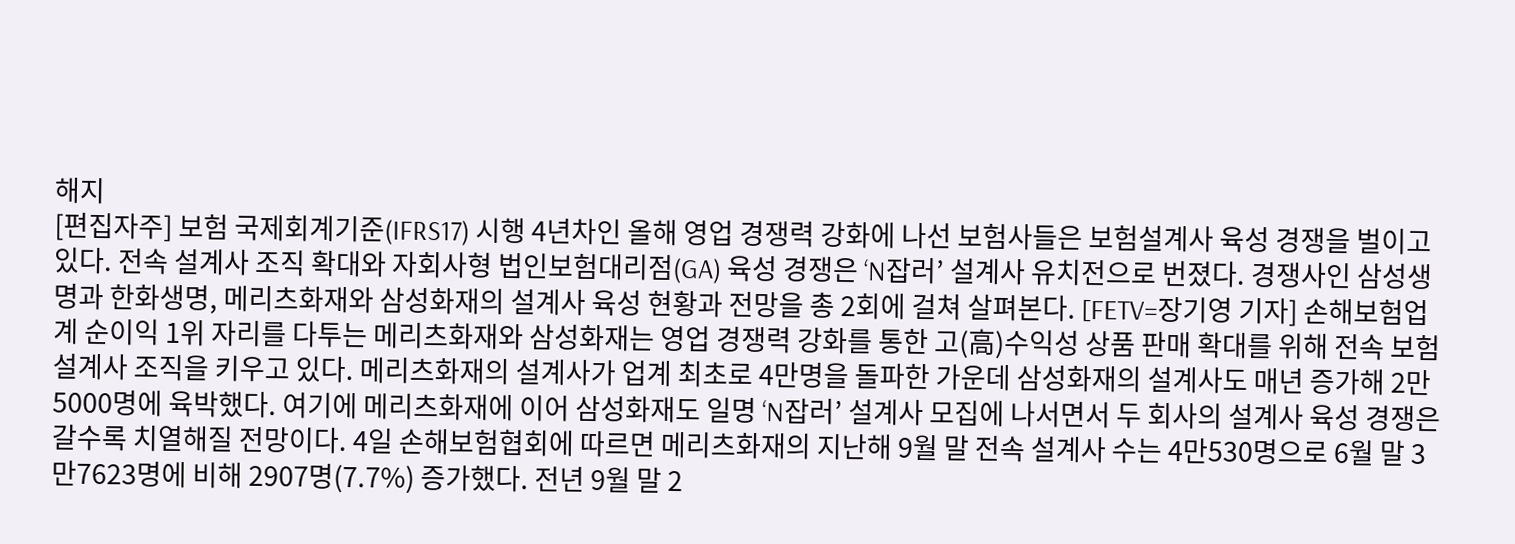해지
[편집자주] 보험 국제회계기준(IFRS17) 시행 4년차인 올해 영업 경쟁력 강화에 나선 보험사들은 보험설계사 육성 경쟁을 벌이고 있다. 전속 설계사 조직 확대와 자회사형 법인보험대리점(GA) 육성 경쟁은 ‘N잡러’ 설계사 유치전으로 번졌다. 경쟁사인 삼성생명과 한화생명, 메리츠화재와 삼성화재의 설계사 육성 현황과 전망을 총 2회에 걸쳐 살펴본다. [FETV=장기영 기자] 손해보험업계 순이익 1위 자리를 다투는 메리츠화재와 삼성화재는 영업 경쟁력 강화를 통한 고(高)수익성 상품 판매 확대를 위해 전속 보험설계사 조직을 키우고 있다. 메리츠화재의 설계사가 업계 최초로 4만명을 돌파한 가운데 삼성화재의 설계사도 매년 증가해 2만5000명에 육박했다. 여기에 메리츠화재에 이어 삼성화재도 일명 ‘N잡러’ 설계사 모집에 나서면서 두 회사의 설계사 육성 경쟁은 갈수록 치열해질 전망이다. 4일 손해보험협회에 따르면 메리츠화재의 지난해 9월 말 전속 설계사 수는 4만530명으로 6월 말 3만7623명에 비해 2907명(7.7%) 증가했다. 전년 9월 말 2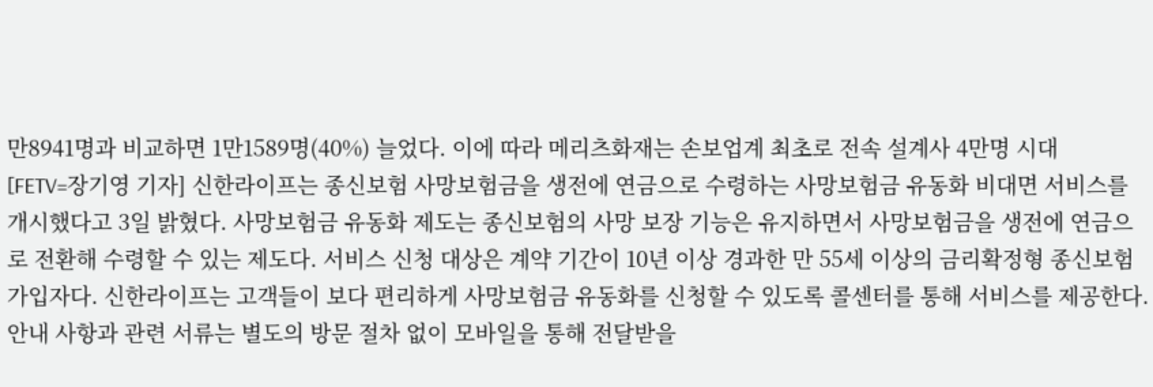만8941명과 비교하면 1만1589명(40%) 늘었다. 이에 따라 메리츠화재는 손보업계 최초로 전속 설계사 4만명 시대
[FETV=장기영 기자] 신한라이프는 종신보험 사망보험금을 생전에 연금으로 수령하는 사망보험금 유동화 비대면 서비스를 개시했다고 3일 밝혔다. 사망보험금 유동화 제도는 종신보험의 사망 보장 기능은 유지하면서 사망보험금을 생전에 연금으로 전환해 수령할 수 있는 제도다. 서비스 신청 대상은 계약 기간이 10년 이상 경과한 만 55세 이상의 금리확정형 종신보험 가입자다. 신한라이프는 고객들이 보다 편리하게 사망보험금 유동화를 신청할 수 있도록 콜센터를 통해 서비스를 제공한다. 안내 사항과 관련 서류는 별도의 방문 절차 없이 모바일을 통해 전달받을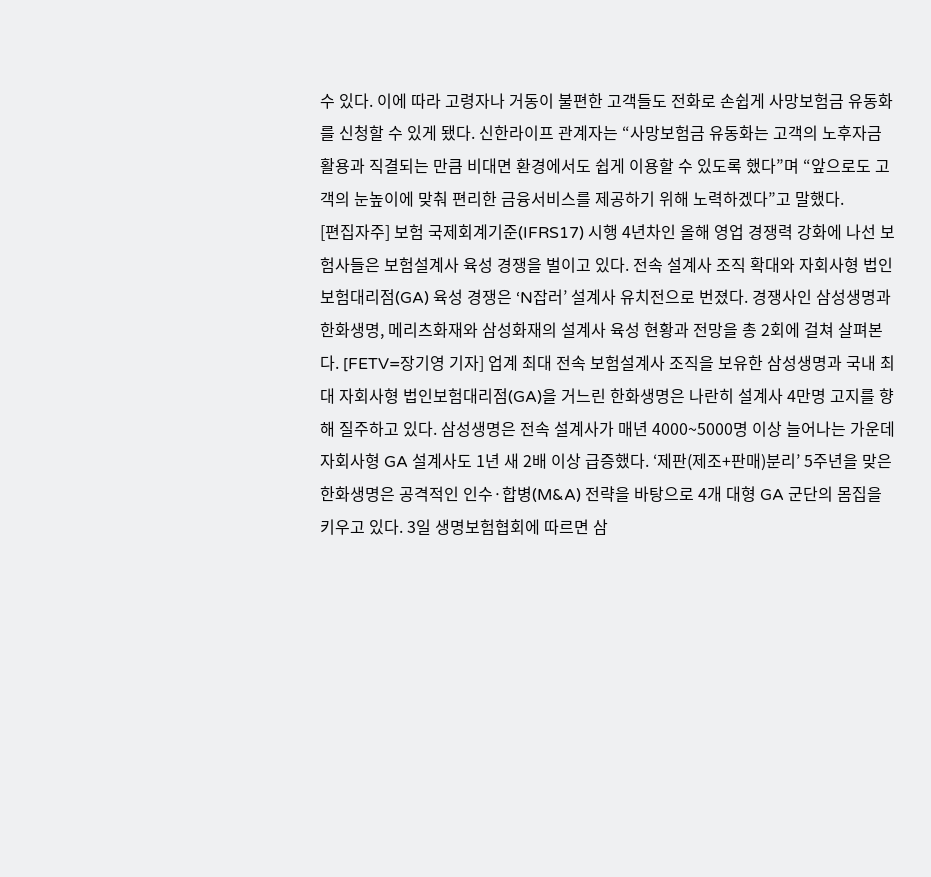수 있다. 이에 따라 고령자나 거동이 불편한 고객들도 전화로 손쉽게 사망보험금 유동화를 신청할 수 있게 됐다. 신한라이프 관계자는 “사망보험금 유동화는 고객의 노후자금 활용과 직결되는 만큼 비대면 환경에서도 쉽게 이용할 수 있도록 했다”며 “앞으로도 고객의 눈높이에 맞춰 편리한 금융서비스를 제공하기 위해 노력하겠다”고 말했다.
[편집자주] 보험 국제회계기준(IFRS17) 시행 4년차인 올해 영업 경쟁력 강화에 나선 보험사들은 보험설계사 육성 경쟁을 벌이고 있다. 전속 설계사 조직 확대와 자회사형 법인보험대리점(GA) 육성 경쟁은 ‘N잡러’ 설계사 유치전으로 번졌다. 경쟁사인 삼성생명과 한화생명, 메리츠화재와 삼성화재의 설계사 육성 현황과 전망을 총 2회에 걸쳐 살펴본다. [FETV=장기영 기자] 업계 최대 전속 보험설계사 조직을 보유한 삼성생명과 국내 최대 자회사형 법인보험대리점(GA)을 거느린 한화생명은 나란히 설계사 4만명 고지를 향해 질주하고 있다. 삼성생명은 전속 설계사가 매년 4000~5000명 이상 늘어나는 가운데 자회사형 GA 설계사도 1년 새 2배 이상 급증했다. ‘제판(제조+판매)분리’ 5주년을 맞은 한화생명은 공격적인 인수·합병(M&A) 전략을 바탕으로 4개 대형 GA 군단의 몸집을 키우고 있다. 3일 생명보험협회에 따르면 삼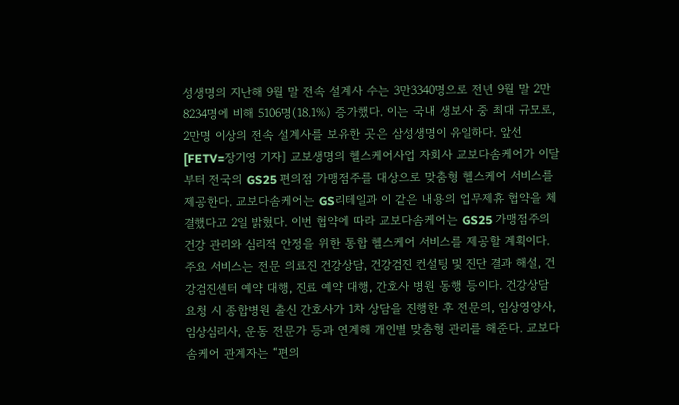성생명의 지난해 9월 말 전속 설계사 수는 3만3340명으로 전년 9월 말 2만8234명에 비해 5106명(18.1%) 증가했다. 이는 국내 생보사 중 최대 규모로, 2만명 이상의 전속 설계사를 보유한 곳은 삼성생명이 유일하다. 앞선
[FETV=장기영 기자] 교보생명의 헬스케어사업 자회사 교보다솜케어가 이달부터 전국의 GS25 편의점 가맹점주를 대상으로 맞춤형 헬스케어 서비스를 제공한다. 교보다솜케어는 GS리테일과 이 같은 내용의 업무제휴 협약을 체결했다고 2일 밝혔다. 이번 협약에 따라 교보다솜케어는 GS25 가맹점주의 건강 관리와 심리적 안정을 위한 통합 헬스케어 서비스를 제공할 계획이다. 주요 서비스는 전문 의료진 건강상담, 건강검진 컨설팅 및 진단 결과 해설, 건강검진센터 예약 대행, 진료 예약 대행, 간호사 병원 동행 등이다. 건강상담 요청 시 종합병원 출신 간호사가 1차 상담을 진행한 후 전문의, 임상영양사, 임상심리사, 운동 전문가 등과 연계해 개인별 맞춤형 관리를 해준다. 교보다솜케어 관계자는 “편의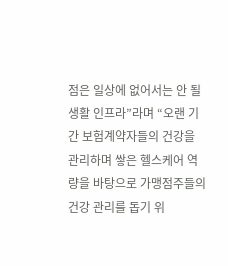점은 일상에 없어서는 안 될 생활 인프라”라며 “오랜 기간 보험계약자들의 건강을 관리하며 쌓은 헬스케어 역량을 바탕으로 가맹점주들의 건강 관리를 돕기 위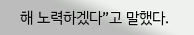해 노력하겠다”고 말했다.